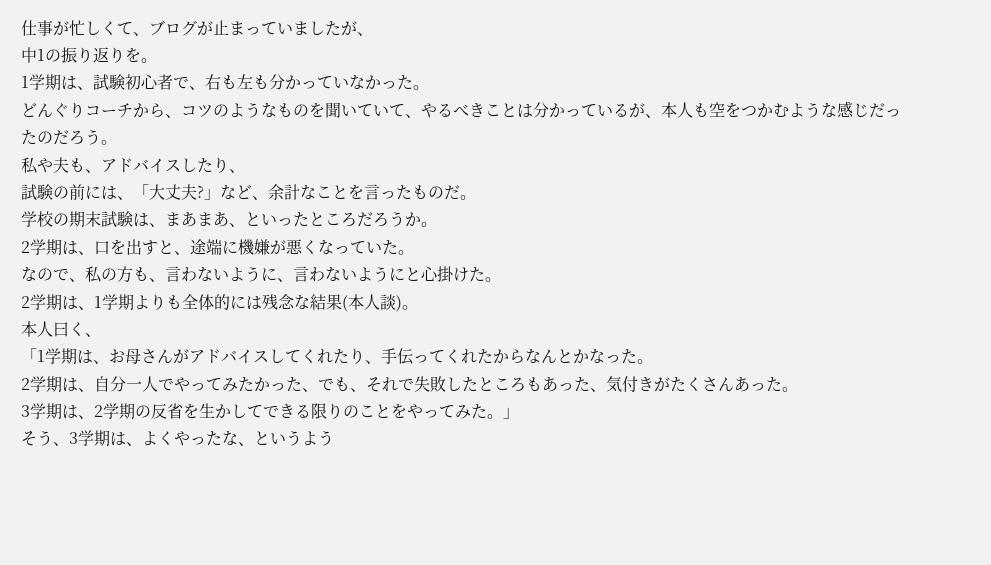仕事が忙しくて、ブログが止まっていましたが、
中1の振り返りを。
1学期は、試験初心者で、右も左も分かっていなかった。
どんぐりコーチから、コツのようなものを聞いていて、やるべきことは分かっているが、本人も空をつかむような感じだったのだろう。
私や夫も、アドバイスしたり、
試験の前には、「大丈夫?」など、余計なことを言ったものだ。
学校の期末試験は、まあまあ、といったところだろうか。
2学期は、口を出すと、途端に機嫌が悪くなっていた。
なので、私の方も、言わないように、言わないようにと心掛けた。
2学期は、1学期よりも全体的には残念な結果(本人談)。
本人曰く、
「1学期は、お母さんがアドバイスしてくれたり、手伝ってくれたからなんとかなった。
2学期は、自分一人でやってみたかった、でも、それで失敗したところもあった、気付きがたくさんあった。
3学期は、2学期の反省を生かしてできる限りのことをやってみた。」
そう、3学期は、よくやったな、というよう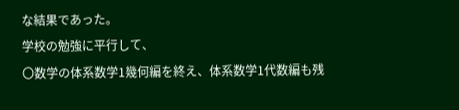な結果であった。
学校の勉強に平行して、
〇数学の体系数学1幾何編を終え、体系数学1代数編も残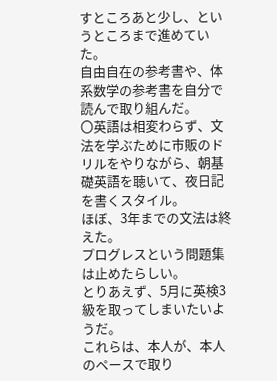すところあと少し、というところまで進めていた。
自由自在の参考書や、体系数学の参考書を自分で読んで取り組んだ。
〇英語は相変わらず、文法を学ぶために市販のドリルをやりながら、朝基礎英語を聴いて、夜日記を書くスタイル。
ほぼ、3年までの文法は終えた。
プログレスという問題集は止めたらしい。
とりあえず、5月に英検3級を取ってしまいたいようだ。
これらは、本人が、本人のペースで取り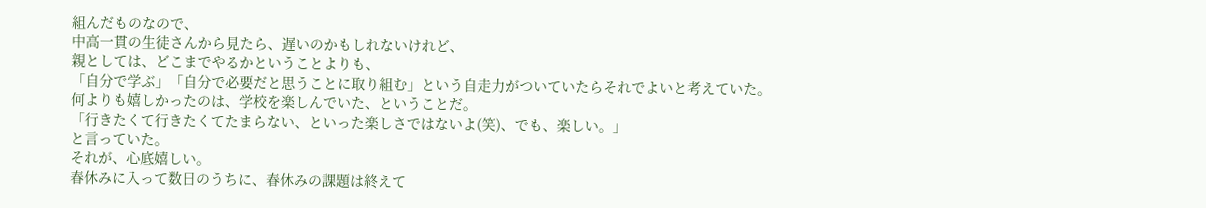組んだものなので、
中高一貫の生徒さんから見たら、遅いのかもしれないけれど、
親としては、どこまでやるかということよりも、
「自分で学ぶ」「自分で必要だと思うことに取り組む」という自走力がついていたらそれでよいと考えていた。
何よりも嬉しかったのは、学校を楽しんでいた、ということだ。
「行きたくて行きたくてたまらない、といった楽しさではないよ(笑)、でも、楽しい。」
と言っていた。
それが、心底嬉しい。
春休みに入って数日のうちに、春休みの課題は終えて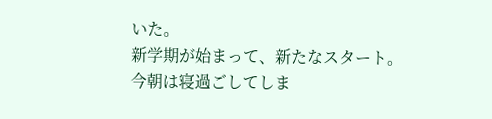いた。
新学期が始まって、新たなスタート。
今朝は寝過ごしてしま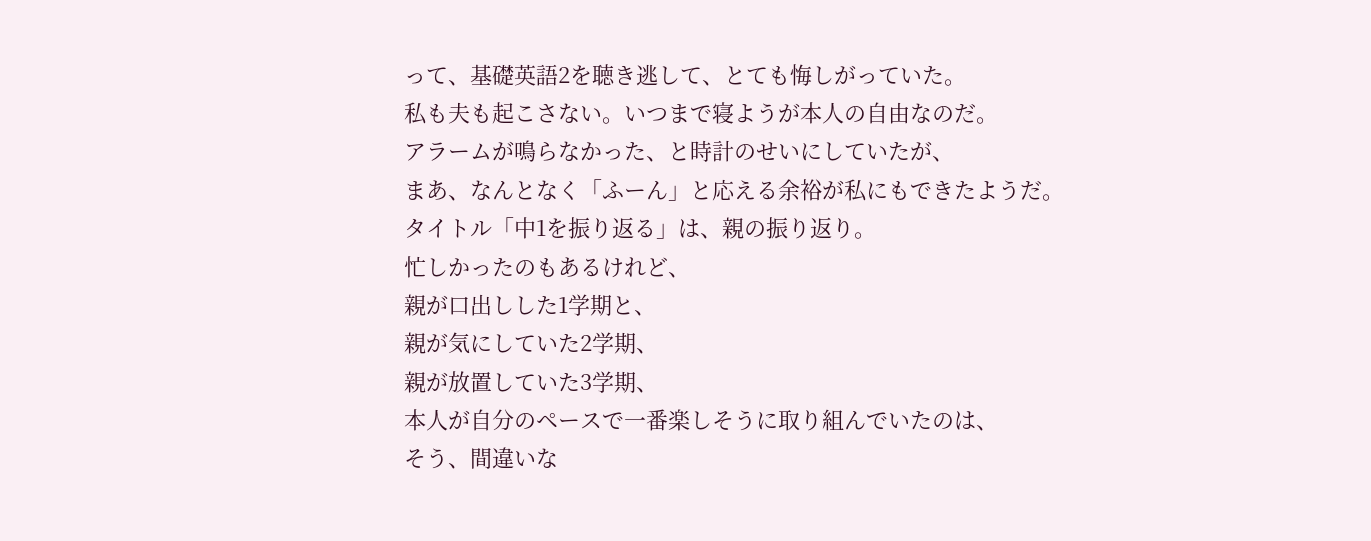って、基礎英語2を聴き逃して、とても悔しがっていた。
私も夫も起こさない。いつまで寝ようが本人の自由なのだ。
アラームが鳴らなかった、と時計のせいにしていたが、
まあ、なんとなく「ふーん」と応える余裕が私にもできたようだ。
タイトル「中1を振り返る」は、親の振り返り。
忙しかったのもあるけれど、
親が口出しした1学期と、
親が気にしていた2学期、
親が放置していた3学期、
本人が自分のペースで一番楽しそうに取り組んでいたのは、
そう、間違いな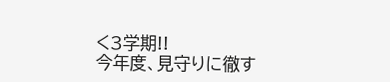く3学期!!
今年度、見守りに徹す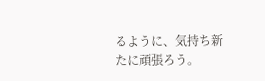るように、気持ち新たに頑張ろう。